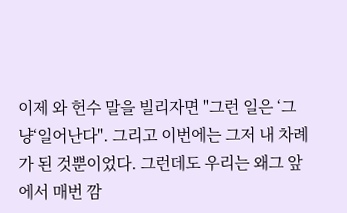이제 와 헌수 말을 빌리자면 "그런 일은 ‘그냥‘일어난다". 그리고 이번에는 그저 내 차례가 된 것뿐이었다. 그런데도 우리는 왜그 앞에서 매번 깜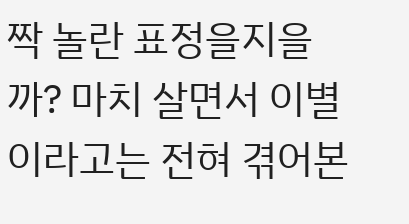짝 놀란 표정을지을까? 마치 살면서 이별이라고는 전혀 겪어본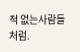적 없는사람들처럼.